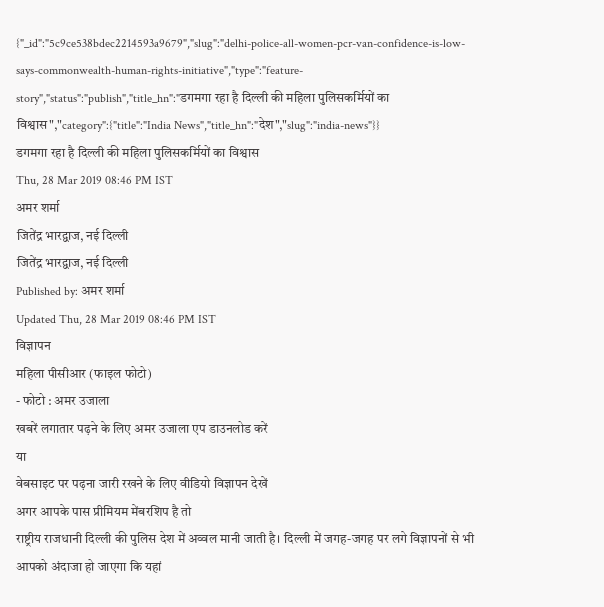{"_id":"5c9ce538bdec2214593a9679","slug":"delhi-police-all-women-pcr-van-confidence-is-low-says-commonwealth-human-rights-initiative","type":"feature-story","status":"publish","title_hn":"डगमगा रहा है दिल्ली की महिला पुलिसकर्मियों का विश्वास","category":{"title":"India News","title_hn":"देश","slug":"india-news"}}
डगमगा रहा है दिल्ली की महिला पुलिसकर्मियों का विश्वास
Thu, 28 Mar 2019 08:46 PM IST
अमर शर्मा
जितेंद्र भारद्वाज, नई दिल्ली
जितेंद्र भारद्वाज, नई दिल्ली
Published by: अमर शर्मा
Updated Thu, 28 Mar 2019 08:46 PM IST
विज्ञापन
महिला पीसीआर (फाइल फोटो)
- फोटो : अमर उजाला
खबरें लगातार पढ़ने के लिए अमर उजाला एप डाउनलोड करें
या
वेबसाइट पर पढ़ना जारी रखने के लिए वीडियो विज्ञापन देखें
अगर आपके पास प्रीमियम मेंबरशिप है तो
राष्ट्रीय राजधानी दिल्ली की पुलिस देश में अव्वल मानी जाती है। दिल्ली में जगह-जगह पर लगे विज्ञापनों से भी आपको अंदाजा हो जाएगा कि यहां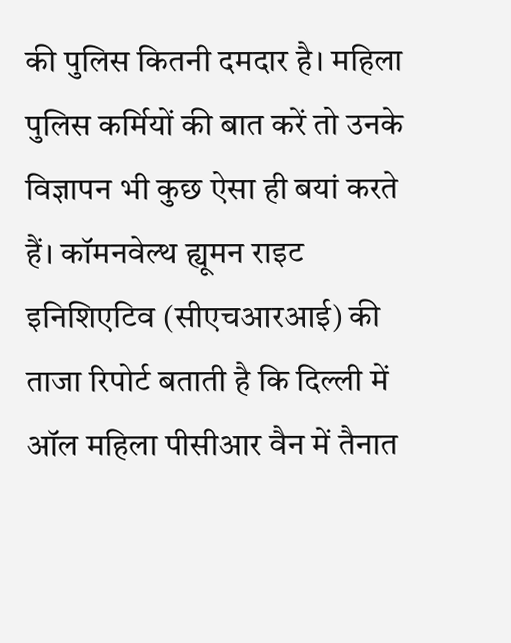की पुलिस कितनी दमदार है। महिला पुलिस कर्मियों की बात करें तो उनके विज्ञापन भी कुछ ऐसा ही बयां करते हैं। कॉमनवेल्थ ह्यूमन राइट इनिशिएटिव (सीएचआरआई) की ताजा रिपोर्ट बताती है कि दिल्ली में ऑल महिला पीसीआर वैन में तैनात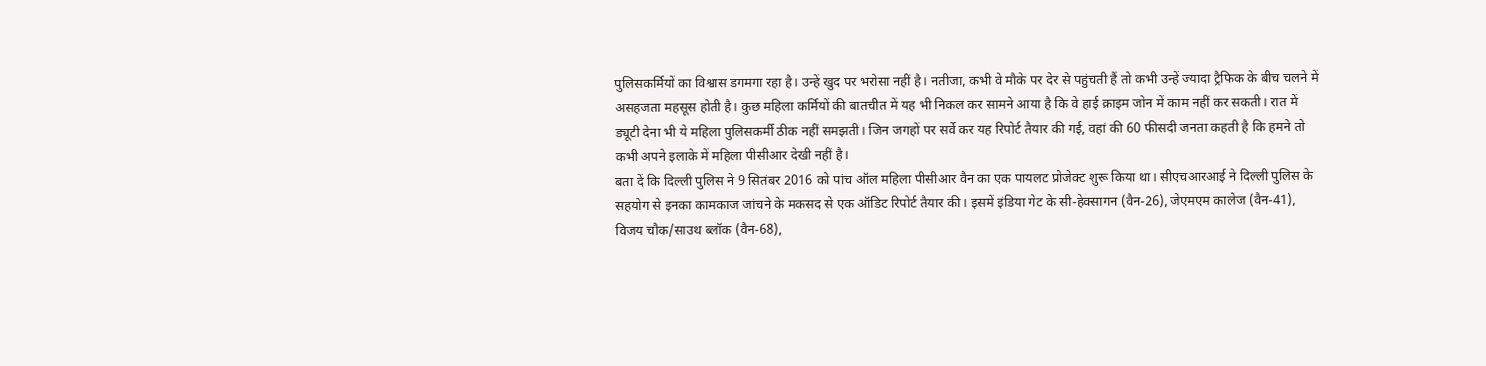पुलिसकर्मियों का विश्वास डगमगा रहा है। उन्हें खुद पर भरोसा नहीं है। नतीजा, कभी वे मौके पर देर से पहुंचती हैं तो कभी उन्हें ज्यादा ट्रैफिक के बीच चलने में असहजता महसूस होती है। कुछ महिला कर्मियों की बातचीत में यह भी निकल कर सामने आया है कि वे हाई क्राइम जोन में काम नहीं कर सकती। रात में ड्यूटी देना भी ये महिला पुलिसकर्मी ठीक नहीं समझती। जिन जगहों पर सर्वे कर यह रिपोर्ट तैयार की गई, वहां की 60 फीसदी जनता कहती है कि हमने तो कभी अपने इलाके में महिला पीसीआर देखी नहीं है।
बता दें कि दिल्ली पुलिस ने 9 सितंबर 2016 को पांच ऑल महिला पीसीआर वैन का एक पायलट प्रोजेक्ट शुरू किया था। सीएचआरआई ने दिल्ली पुलिस के सहयोग से इनका कामकाज जांचने के मकसद से एक ऑडिट रिपोर्ट तैयार की। इसमें इंडिया गेट के सी-हेक्सागन (वैन-26), जेएमएम कालेज (वैन-41), विजय चौक/साउथ ब्लॉक (वैन-68),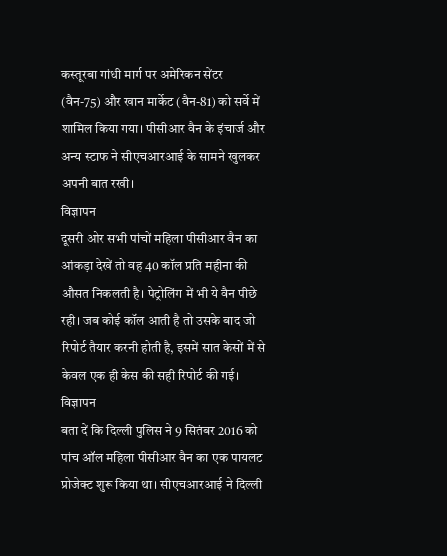कस्तूरबा गांधी मार्ग पर अमेरिकन सेंटर (वैन-75) और खान मार्केट (वैन-81) को सर्वे में शामिल किया गया। पीसीआर वैन के इंचार्ज और अन्य स्टाफ ने सीएचआरआई के सामने खुलकर अपनी बात रखी।
विज्ञापन
दूसरी ओर सभी पांचों महिला पीसीआर वैन का आंकड़ा देखें तो वह 40 कॉल प्रति महीना की औसत निकलती है। पेट्रोलिंग में भी ये वैन पीछे रही। जब कोई कॉल आती है तो उसके बाद जो रिपोर्ट तैयार करनी होती है, इसमें सात केसों में से केवल एक ही केस की सही रिपोर्ट की गई।
विज्ञापन
बता दें कि दिल्ली पुलिस ने 9 सितंबर 2016 को पांच ऑल महिला पीसीआर वैन का एक पायलट प्रोजेक्ट शुरू किया था। सीएचआरआई ने दिल्ली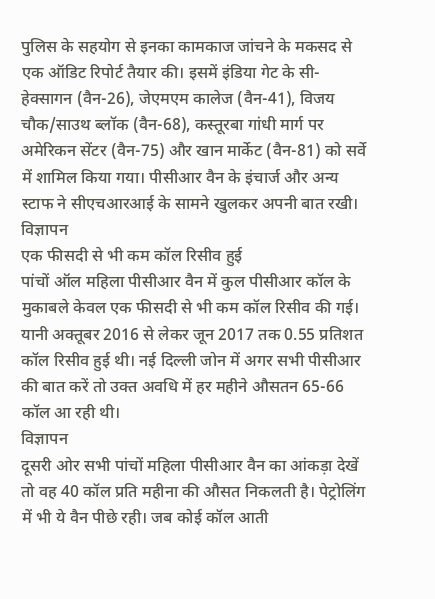पुलिस के सहयोग से इनका कामकाज जांचने के मकसद से एक ऑडिट रिपोर्ट तैयार की। इसमें इंडिया गेट के सी-हेक्सागन (वैन-26), जेएमएम कालेज (वैन-41), विजय चौक/साउथ ब्लॉक (वैन-68), कस्तूरबा गांधी मार्ग पर अमेरिकन सेंटर (वैन-75) और खान मार्केट (वैन-81) को सर्वे में शामिल किया गया। पीसीआर वैन के इंचार्ज और अन्य स्टाफ ने सीएचआरआई के सामने खुलकर अपनी बात रखी।
विज्ञापन
एक फीसदी से भी कम कॉल रिसीव हुई
पांचों ऑल महिला पीसीआर वैन में कुल पीसीआर कॉल के मुकाबले केवल एक फीसदी से भी कम कॉल रिसीव की गई। यानी अक्तूबर 2016 से लेकर जून 2017 तक 0.55 प्रतिशत कॉल रिसीव हुई थी। नई दिल्ली जोन में अगर सभी पीसीआर की बात करें तो उक्त अवधि में हर महीने औसतन 65-66 कॉल आ रही थी।
विज्ञापन
दूसरी ओर सभी पांचों महिला पीसीआर वैन का आंकड़ा देखें तो वह 40 कॉल प्रति महीना की औसत निकलती है। पेट्रोलिंग में भी ये वैन पीछे रही। जब कोई कॉल आती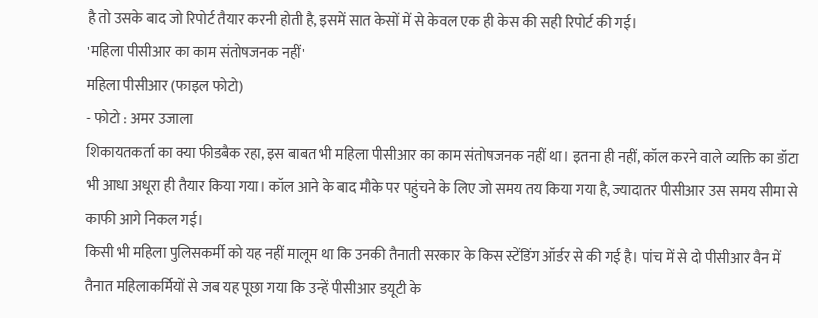है तो उसके बाद जो रिपोर्ट तैयार करनी होती है, इसमें सात केसों में से केवल एक ही केस की सही रिपोर्ट की गई।
'महिला पीसीआर का काम संतोषजनक नहीं'
महिला पीसीआर (फाइल फोटो)
- फोटो : अमर उजाला
शिकायतकर्ता का क्या फीडबैक रहा, इस बाबत भी महिला पीसीआर का काम संतोषजनक नहीं था। इतना ही नहीं, कॉल करने वाले व्यक्ति का डॉटा भी आधा अधूरा ही तैयार किया गया। कॉल आने के बाद मौके पर पहुंचने के लिए जो समय तय किया गया है, ज्यादातर पीसीआर उस समय सीमा से काफी आगे निकल गई।
किसी भी महिला पुलिसकर्मी को यह नहीं मालूम था कि उनकी तैनाती सरकार के किस स्टेंडिंग ऑर्डर से की गई है। पांच में से दो पीसीआर वैन में तैनात महिलाकर्मियों से जब यह पूछा गया कि उन्हें पीसीआर डयूटी के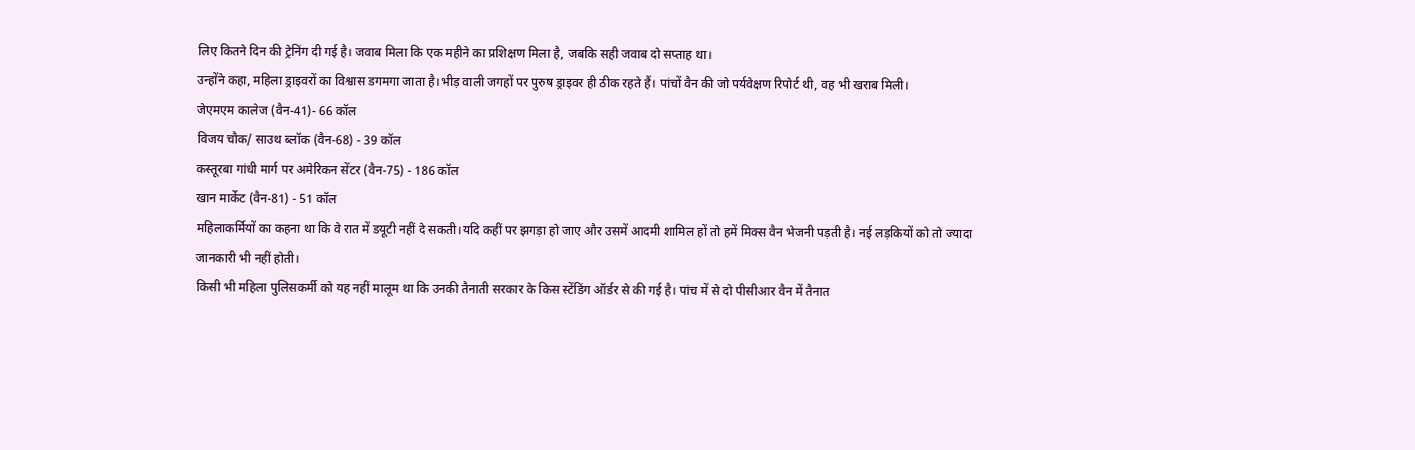लिए कितने दिन की ट्रेनिंग दी गई है। जवाब मिला कि एक महीने का प्रशिक्षण मिला है, जबकि सही जवाब दो सप्ताह था।
उन्होंने कहा, महिला ड्राइवरों का विश्वास डगमगा जाता है।भीड़ वाली जगहों पर पुरुष ड्राइवर ही ठीक रहते हैं। पांचों वैन की जो पर्यवेक्षण रिपोर्ट थी, वह भी खराब मिली।
जेएमएम कालेज (वैन-41)- 66 कॉल
विजय चौक/ साउथ ब्लॉक (वैन-68) - 39 कॉल
कस्तूरबा गांधी मार्ग पर अमेरिकन सेंटर (वैन-75) - 186 कॉल
खान मार्केट (वैन-81) - 51 कॉल
महिलाकर्मियों का कहना था कि वे रात में डयूटी नहीं दे सकती।यदि कहीं पर झगड़ा हो जाए और उसमें आदमी शामिल हों तो हमें मिक्स वैन भेजनी पड़ती है। नई लड़कियों को तो ज्यादा जानकारी भी नहीं होती।
किसी भी महिला पुलिसकर्मी को यह नहीं मालूम था कि उनकी तैनाती सरकार के किस स्टेंडिंग ऑर्डर से की गई है। पांच में से दो पीसीआर वैन में तैनात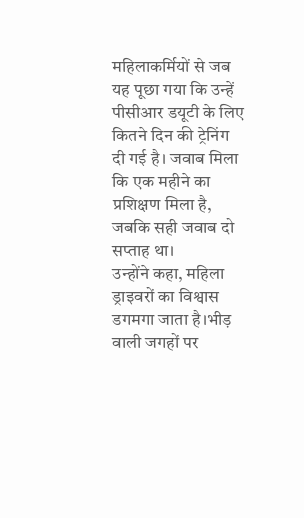महिलाकर्मियों से जब यह पूछा गया कि उन्हें पीसीआर डयूटी के लिए कितने दिन की ट्रेनिंग दी गई है। जवाब मिला कि एक महीने का प्रशिक्षण मिला है, जबकि सही जवाब दो सप्ताह था।
उन्होंने कहा, महिला ड्राइवरों का विश्वास डगमगा जाता है।भीड़ वाली जगहों पर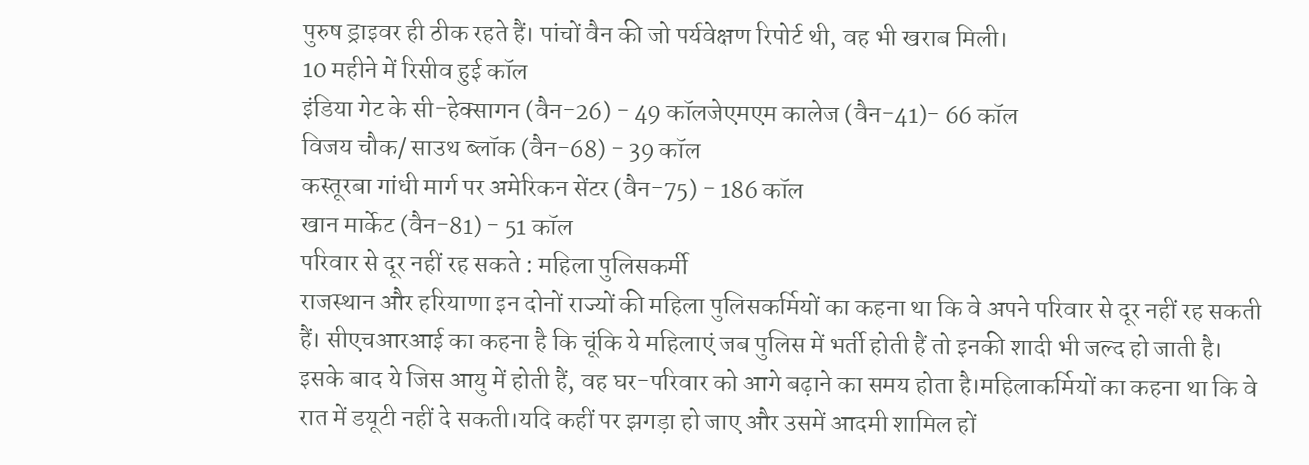पुरुष ड्राइवर ही ठीक रहते हैं। पांचों वैन की जो पर्यवेक्षण रिपोर्ट थी, वह भी खराब मिली।
10 महीने में रिसीव हुई कॉल
इंडिया गेट के सी-हेक्सागन (वैन-26) - 49 कॉलजेएमएम कालेज (वैन-41)- 66 कॉल
विजय चौक/ साउथ ब्लॉक (वैन-68) - 39 कॉल
कस्तूरबा गांधी मार्ग पर अमेरिकन सेंटर (वैन-75) - 186 कॉल
खान मार्केट (वैन-81) - 51 कॉल
परिवार से दूर नहीं रह सकते : महिला पुलिसकर्मी
राजस्थान और हरियाणा इन दोनों राज्यों की महिला पुलिसकर्मियों का कहना था कि वे अपने परिवार से दूर नहीं रह सकती हैं। सीएचआरआई का कहना है कि चूंकि ये महिलाएं जब पुलिस में भर्ती होती हैं तो इनकी शादी भी जल्द हो जाती है। इसके बाद ये जिस आयु में होती हैं, वह घर-परिवार को आगे बढ़ाने का समय होता है।महिलाकर्मियों का कहना था कि वे रात में डयूटी नहीं दे सकती।यदि कहीं पर झगड़ा हो जाए और उसमें आदमी शामिल हों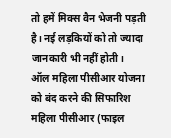तो हमें मिक्स वैन भेजनी पड़ती है। नई लड़कियों को तो ज्यादा जानकारी भी नहीं होती।
ऑल महिला पीसीआर योजना को बंद करने की सिफारिश
महिला पीसीआर (फाइल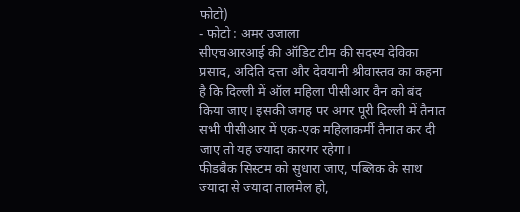फोटो)
- फोटो : अमर उजाला
सीएचआरआई की ऑडिट टीम की सदस्य देविका प्रसाद, अदिति दत्ता और देवयानी श्रीवास्तव का कहना है कि दिल्ली में ऑल महिला पीसीआर वैन को बंद किया जाए। इसकी जगह पर अगर पूरी दिल्ली में तैनात सभी पीसीआर में एक-एक महिलाकर्मी तैनात कर दी जाए तो यह ज्यादा कारगर रहेगा।
फीडबैक सिस्टम को सुधारा जाए, पब्लिक के साथ ज्यादा से ज्यादा तालमेल हो,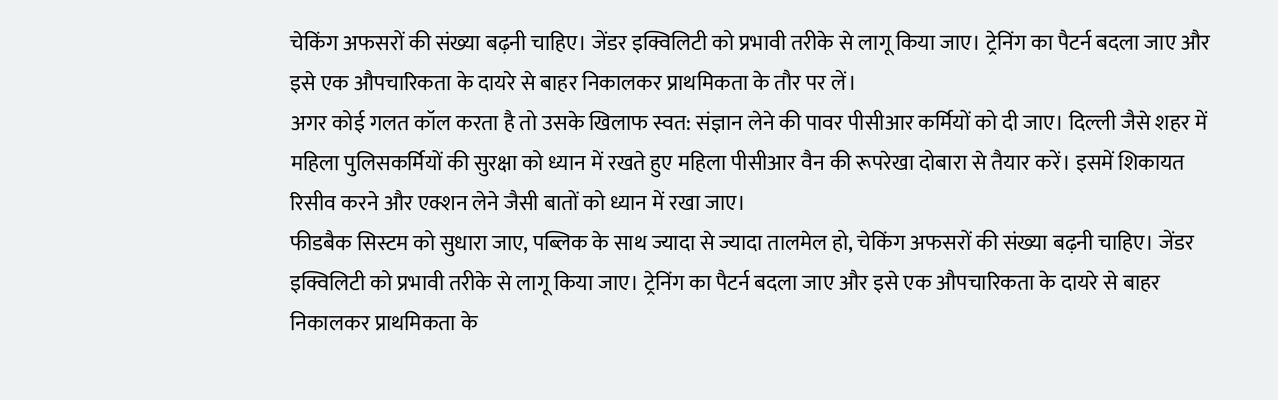चेकिंग अफसरों की संख्या बढ़नी चाहिए। जेंडर इक्विलिटी को प्रभावी तरीके से लागू किया जाए। ट्रेनिंग का पैटर्न बदला जाए और इसे एक औपचारिकता के दायरे से बाहर निकालकर प्राथमिकता के तौर पर लें।
अगर कोई गलत कॉल करता है तो उसके खिलाफ स्वत: संज्ञान लेने की पावर पीसीआर कर्मियों को दी जाए। दिल्ली जैसे शहर में महिला पुलिसकर्मियों की सुरक्षा को ध्यान में रखते हुए महिला पीसीआर वैन की रूपरेखा दोबारा से तैयार करें। इसमें शिकायत रिसीव करने और एक्शन लेने जैसी बातों को ध्यान में रखा जाए।
फीडबैक सिस्टम को सुधारा जाए, पब्लिक के साथ ज्यादा से ज्यादा तालमेल हो, चेकिंग अफसरों की संख्या बढ़नी चाहिए। जेंडर इक्विलिटी को प्रभावी तरीके से लागू किया जाए। ट्रेनिंग का पैटर्न बदला जाए और इसे एक औपचारिकता के दायरे से बाहर निकालकर प्राथमिकता के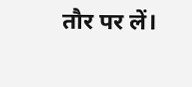तौर पर लें।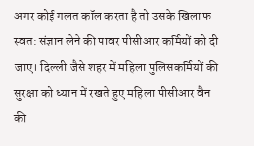अगर कोई गलत कॉल करता है तो उसके खिलाफ स्वत: संज्ञान लेने की पावर पीसीआर कर्मियों को दी जाए। दिल्ली जैसे शहर में महिला पुलिसकर्मियों की सुरक्षा को ध्यान में रखते हुए महिला पीसीआर वैन की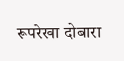रूपरेखा दोबारा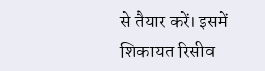से तैयार करें। इसमें शिकायत रिसीव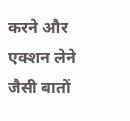करने और एक्शन लेने जैसी बातों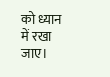को ध्यान में रखा जाए।